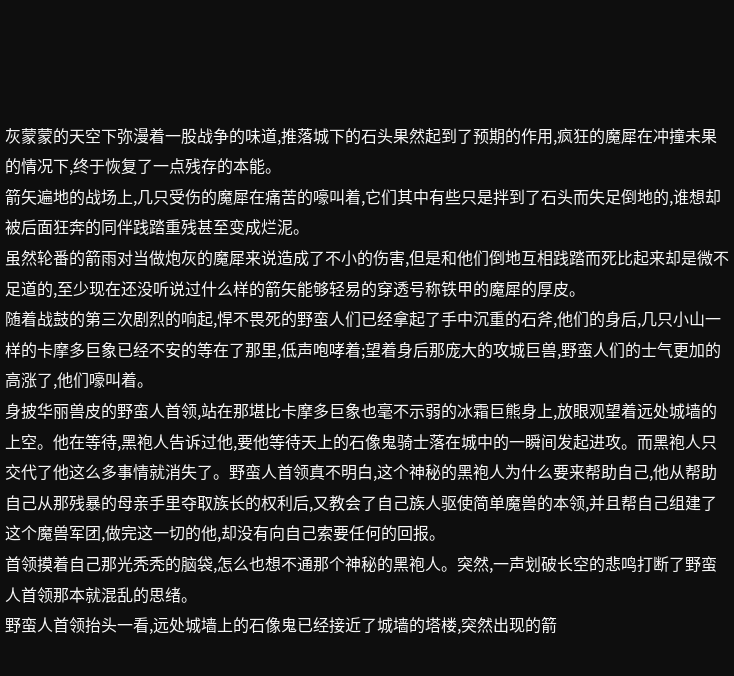灰蒙蒙的天空下弥漫着一股战争的味道,推落城下的石头果然起到了预期的作用,疯狂的魔犀在冲撞未果的情况下,终于恢复了一点残存的本能。
箭矢遍地的战场上,几只受伤的魔犀在痛苦的嚎叫着,它们其中有些只是拌到了石头而失足倒地的,谁想却被后面狂奔的同伴践踏重残甚至变成烂泥。
虽然轮番的箭雨对当做炮灰的魔犀来说造成了不小的伤害,但是和他们倒地互相践踏而死比起来却是微不足道的,至少现在还没听说过什么样的箭矢能够轻易的穿透号称铁甲的魔犀的厚皮。
随着战鼓的第三次剧烈的响起,悍不畏死的野蛮人们已经拿起了手中沉重的石斧,他们的身后,几只小山一样的卡摩多巨象已经不安的等在了那里,低声咆哮着;望着身后那庞大的攻城巨兽,野蛮人们的士气更加的高涨了,他们嚎叫着。
身披华丽兽皮的野蛮人首领,站在那堪比卡摩多巨象也毫不示弱的冰霜巨熊身上,放眼观望着远处城墙的上空。他在等待,黑袍人告诉过他,要他等待天上的石像鬼骑士落在城中的一瞬间发起进攻。而黑袍人只交代了他这么多事情就消失了。野蛮人首领真不明白,这个神秘的黑袍人为什么要来帮助自己,他从帮助自己从那残暴的母亲手里夺取族长的权利后,又教会了自己族人驱使简单魔兽的本领,并且帮自己组建了这个魔兽军团,做完这一切的他,却没有向自己索要任何的回报。
首领摸着自己那光秃秃的脑袋,怎么也想不通那个神秘的黑袍人。突然,一声划破长空的悲鸣打断了野蛮人首领那本就混乱的思绪。
野蛮人首领抬头一看,远处城墙上的石像鬼已经接近了城墙的塔楼,突然出现的箭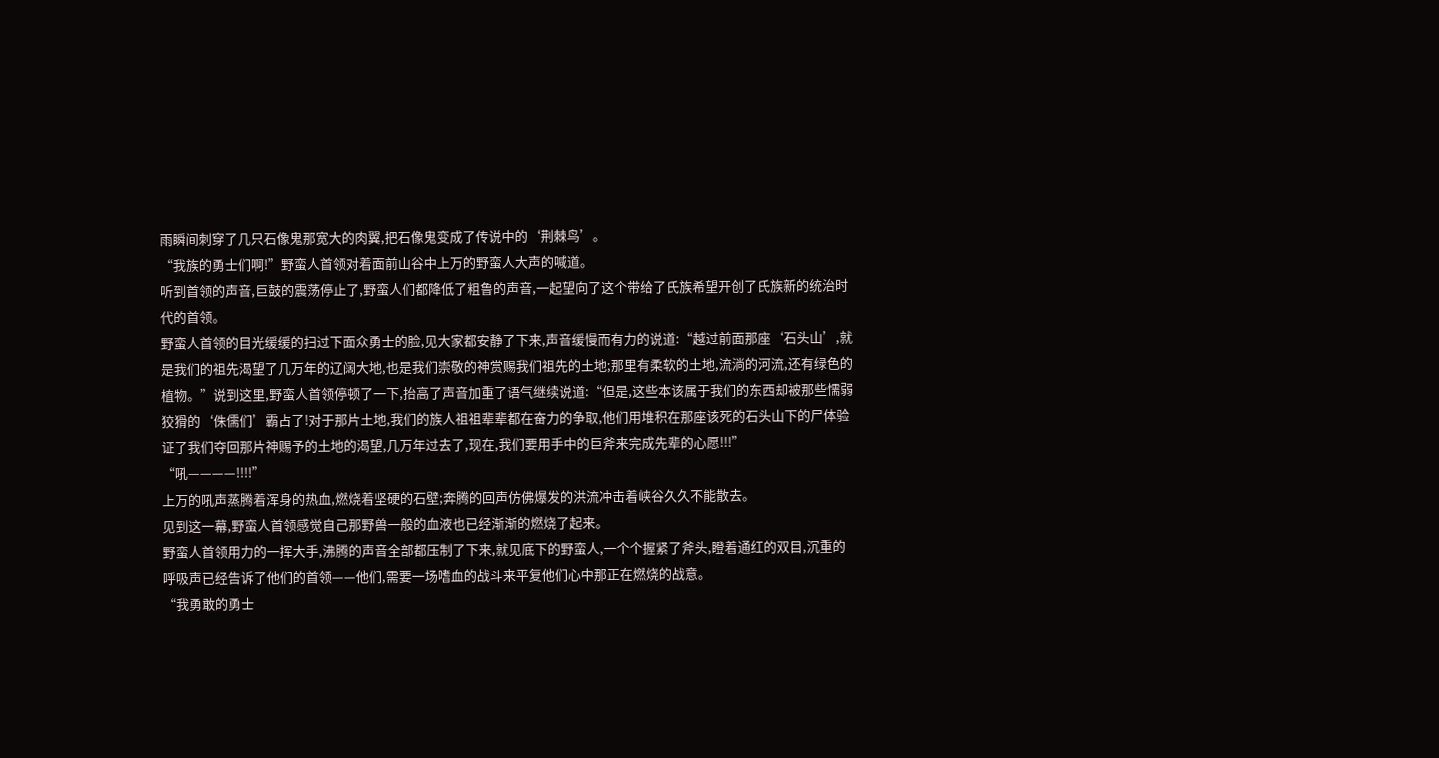雨瞬间刺穿了几只石像鬼那宽大的肉翼,把石像鬼变成了传说中的‘荆棘鸟’。
“我族的勇士们啊!”野蛮人首领对着面前山谷中上万的野蛮人大声的喊道。
听到首领的声音,巨鼓的震荡停止了,野蛮人们都降低了粗鲁的声音,一起望向了这个带给了氏族希望开创了氏族新的统治时代的首领。
野蛮人首领的目光缓缓的扫过下面众勇士的脸,见大家都安静了下来,声音缓慢而有力的说道:“越过前面那座‘石头山’,就是我们的祖先渴望了几万年的辽阔大地,也是我们崇敬的神赏赐我们祖先的土地;那里有柔软的土地,流淌的河流,还有绿色的植物。”说到这里,野蛮人首领停顿了一下,抬高了声音加重了语气继续说道:“但是,这些本该属于我们的东西却被那些懦弱狡猾的‘侏儒们’霸占了!对于那片土地,我们的族人祖祖辈辈都在奋力的争取,他们用堆积在那座该死的石头山下的尸体验证了我们夺回那片神赐予的土地的渴望,几万年过去了,现在,我们要用手中的巨斧来完成先辈的心愿!!!”
“吼————!!!!”
上万的吼声蒸腾着浑身的热血,燃烧着坚硬的石壁;奔腾的回声仿佛爆发的洪流冲击着峡谷久久不能散去。
见到这一幕,野蛮人首领感觉自己那野兽一般的血液也已经渐渐的燃烧了起来。
野蛮人首领用力的一挥大手,沸腾的声音全部都压制了下来,就见底下的野蛮人,一个个握紧了斧头,瞪着通红的双目,沉重的呼吸声已经告诉了他们的首领——他们,需要一场嗜血的战斗来平复他们心中那正在燃烧的战意。
“我勇敢的勇士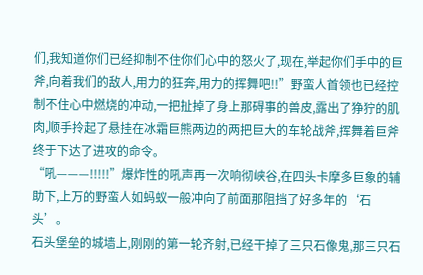们,我知道你们已经抑制不住你们心中的怒火了,现在,举起你们手中的巨斧,向着我们的敌人,用力的狂奔,用力的挥舞吧!!”野蛮人首领也已经控制不住心中燃烧的冲动,一把扯掉了身上那碍事的兽皮,露出了狰狞的肌肉,顺手拎起了悬挂在冰霜巨熊两边的两把巨大的车轮战斧,挥舞着巨斧终于下达了进攻的命令。
“吼———!!!!!”爆炸性的吼声再一次响彻峡谷,在四头卡摩多巨象的辅助下,上万的野蛮人如蚂蚁一般冲向了前面那阻挡了好多年的‘石头’。
石头堡垒的城墙上,刚刚的第一轮齐射,已经干掉了三只石像鬼,那三只石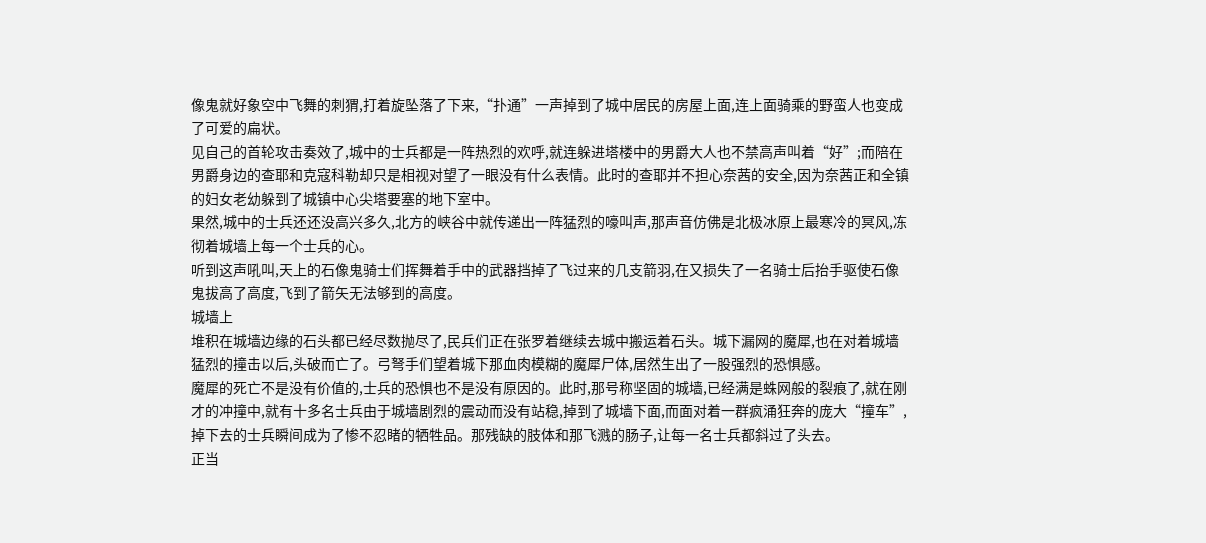像鬼就好象空中飞舞的刺猬,打着旋坠落了下来,“扑通”一声掉到了城中居民的房屋上面,连上面骑乘的野蛮人也变成了可爱的扁状。
见自己的首轮攻击奏效了,城中的士兵都是一阵热烈的欢呼,就连躲进塔楼中的男爵大人也不禁高声叫着“好”;而陪在男爵身边的查耶和克寇科勒却只是相视对望了一眼没有什么表情。此时的查耶并不担心奈茜的安全,因为奈茜正和全镇的妇女老幼躲到了城镇中心尖塔要塞的地下室中。
果然,城中的士兵还还没高兴多久,北方的峡谷中就传递出一阵猛烈的嚎叫声,那声音仿佛是北极冰原上最寒冷的冥风,冻彻着城墙上每一个士兵的心。
听到这声吼叫,天上的石像鬼骑士们挥舞着手中的武器挡掉了飞过来的几支箭羽,在又损失了一名骑士后抬手驱使石像鬼拔高了高度,飞到了箭矢无法够到的高度。
城墙上
堆积在城墙边缘的石头都已经尽数抛尽了,民兵们正在张罗着继续去城中搬运着石头。城下漏网的魔犀,也在对着城墙猛烈的撞击以后,头破而亡了。弓弩手们望着城下那血肉模糊的魔犀尸体,居然生出了一股强烈的恐惧感。
魔犀的死亡不是没有价值的,士兵的恐惧也不是没有原因的。此时,那号称坚固的城墙,已经满是蛛网般的裂痕了,就在刚才的冲撞中,就有十多名士兵由于城墙剧烈的震动而没有站稳,掉到了城墙下面,而面对着一群疯涌狂奔的庞大“撞车”,掉下去的士兵瞬间成为了惨不忍睹的牺牲品。那残缺的肢体和那飞溅的肠子,让每一名士兵都斜过了头去。
正当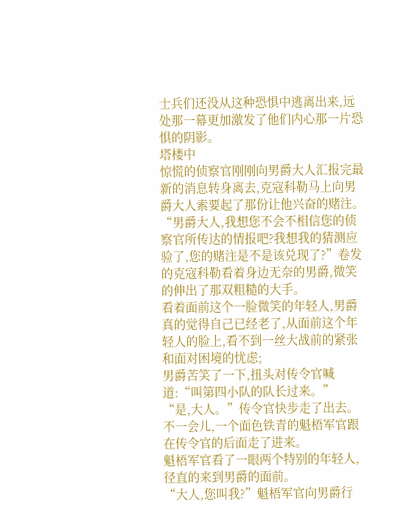士兵们还没从这种恐惧中逃离出来,远处那一幕更加激发了他们内心那一片恐惧的阴影。
塔楼中
惊慌的侦察官刚刚向男爵大人汇报完最新的消息转身离去,克寇科勒马上向男爵大人索要起了那份让他兴奋的赌注。
“男爵大人,我想您不会不相信您的侦察官所传达的情报吧?我想我的猜测应验了,您的赌注是不是该兑现了?”卷发的克寇科勒看着身边无奈的男爵,微笑的伸出了那双粗糙的大手。
看着面前这个一脸微笑的年轻人,男爵真的觉得自己已经老了,从面前这个年轻人的脸上,看不到一丝大战前的紧张和面对困境的忧虑;
男爵苦笑了一下,扭头对传令官喊道:“叫第四小队的队长过来。”
“是,大人。”传令官快步走了出去。不一会儿,一个面色铁青的魁梧军官跟在传令官的后面走了进来。
魁梧军官看了一眼两个特别的年轻人,径直的来到男爵的面前。
“大人,您叫我?”魁梧军官向男爵行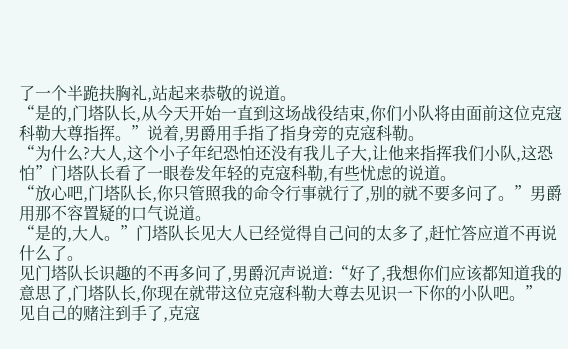了一个半跪扶胸礼,站起来恭敬的说道。
“是的,门塔队长,从今天开始一直到这场战役结束,你们小队将由面前这位克寇科勒大尊指挥。”说着,男爵用手指了指身旁的克寇科勒。
“为什么?大人,这个小子年纪恐怕还没有我儿子大,让他来指挥我们小队,这恐怕”门塔队长看了一眼卷发年轻的克寇科勒,有些忧虑的说道。
“放心吧,门塔队长,你只管照我的命令行事就行了,别的就不要多问了。”男爵用那不容置疑的口气说道。
“是的,大人。”门塔队长见大人已经觉得自己问的太多了,赶忙答应道不再说什么了。
见门塔队长识趣的不再多问了,男爵沉声说道:“好了,我想你们应该都知道我的意思了,门塔队长,你现在就带这位克寇科勒大尊去见识一下你的小队吧。”
见自己的赌注到手了,克寇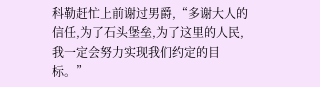科勒赶忙上前谢过男爵,“多谢大人的信任,为了石头堡垒,为了这里的人民,我一定会努力实现我们约定的目标。”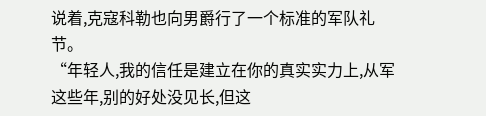说着,克寇科勒也向男爵行了一个标准的军队礼节。
“年轻人,我的信任是建立在你的真实实力上,从军这些年,别的好处没见长,但这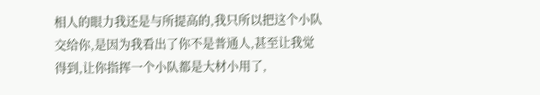相人的眼力我还是与所提高的,我只所以把这个小队交给你,是因为我看出了你不是普通人,甚至让我觉得到,让你指挥一个小队都是大材小用了,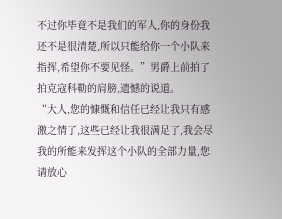不过你毕竟不是我们的军人,你的身份我还不是很清楚,所以只能给你一个小队来指挥,希望你不要见怪。”男爵上前拍了拍克寇科勒的肩膀,遗憾的说道。
“大人,您的慷慨和信任已经让我只有感激之情了,这些已经让我很满足了,我会尽我的所能来发挥这个小队的全部力量,您请放心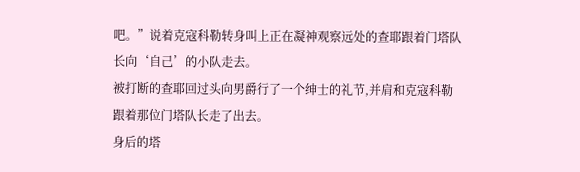吧。”说着克寇科勒转身叫上正在凝神观察远处的查耶跟着门塔队长向‘自己’的小队走去。
被打断的查耶回过头向男爵行了一个绅士的礼节,并肩和克寇科勒跟着那位门塔队长走了出去。
身后的塔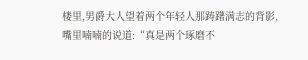楼里,男爵大人望着两个年轻人那踌躇满志的背影,嘴里喃喃的说道:“真是两个琢磨不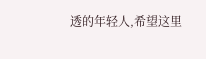透的年轻人,希望这里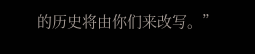的历史将由你们来改写。”